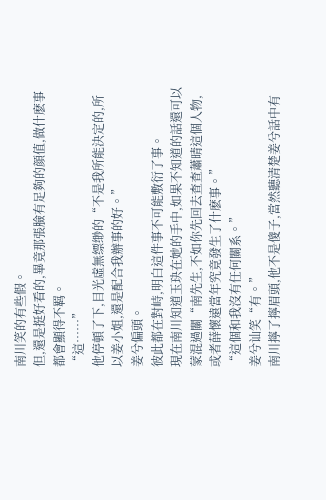南川笑的有些假。
但,還是挺好看的,畢竟那張臉有足夠的顔值,做什麽事都會顯得不羁。
“這……”
他停頓了下,目光虛無缥缈的“不是我所能決定的,所以姜小姐,還是配合我辦事的好。”
姜兮偏頭。
彼此都在對峙,明白這件事不可能敷衍了事。
現在南川知道玉玦在她的手中,如果不知道的話還可以蒙混過關“南先生,不如你先回去查查蕭晴這個人物,或者薛懷遠當年究竟發生了什麽事。”
“這個和我沒有任何關系。”
姜兮讪笑“有。”
南川擰了擰眉頭,他不是傻子,當然聽清楚姜兮話中有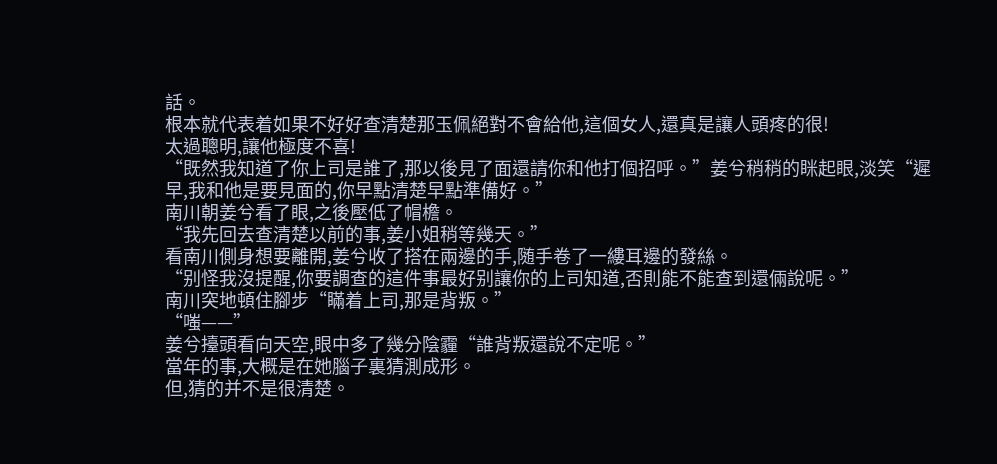話。
根本就代表着如果不好好查清楚那玉佩絕對不會給他,這個女人,還真是讓人頭疼的很!
太過聰明,讓他極度不喜!
“既然我知道了你上司是誰了,那以後見了面還請你和他打個招呼。”姜兮稍稍的眯起眼,淡笑“遲早,我和他是要見面的,你早點清楚早點準備好。”
南川朝姜兮看了眼,之後壓低了帽檐。
“我先回去查清楚以前的事,姜小姐稍等幾天。”
看南川側身想要離開,姜兮收了搭在兩邊的手,随手卷了一縷耳邊的發絲。
“别怪我沒提醒,你要調查的這件事最好别讓你的上司知道,否則能不能查到還倆說呢。”
南川突地頓住腳步“瞞着上司,那是背叛。”
“嗤——”
姜兮擡頭看向天空,眼中多了幾分陰霾“誰背叛還說不定呢。”
當年的事,大概是在她腦子裏猜測成形。
但,猜的并不是很清楚。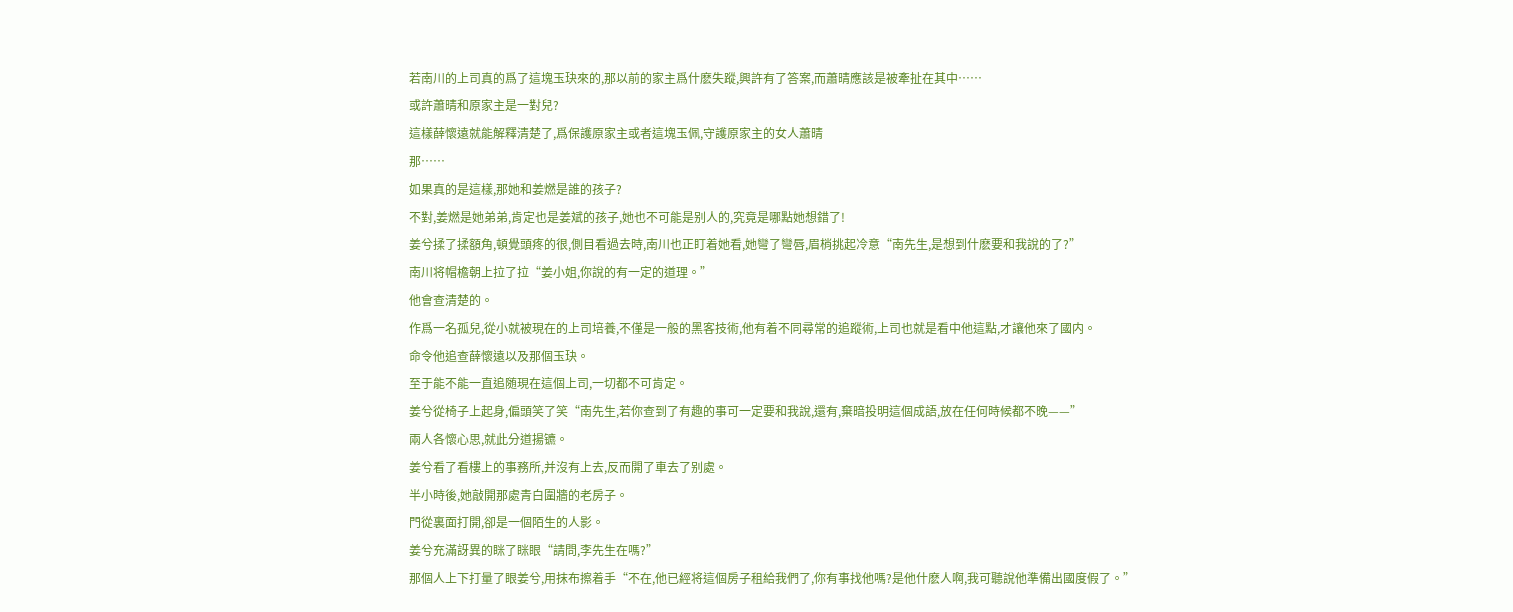若南川的上司真的爲了這塊玉玦來的,那以前的家主爲什麽失蹤,興許有了答案,而蕭晴應該是被牽扯在其中……
或許蕭晴和原家主是一對兒?
這樣薛懷遠就能解釋清楚了,爲保護原家主或者這塊玉佩,守護原家主的女人蕭晴
那……
如果真的是這樣,那她和姜燃是誰的孩子?
不對,姜燃是她弟弟,肯定也是姜斌的孩子,她也不可能是别人的,究竟是哪點她想錯了!
姜兮揉了揉額角,頓覺頭疼的很,側目看過去時,南川也正盯着她看,她彎了彎唇,眉梢挑起冷意“南先生,是想到什麽要和我說的了?”
南川将帽檐朝上拉了拉“姜小姐,你說的有一定的道理。”
他會查清楚的。
作爲一名孤兒,從小就被現在的上司培養,不僅是一般的黑客技術,他有着不同尋常的追蹤術,上司也就是看中他這點,才讓他來了國内。
命令他追查薛懷遠以及那個玉玦。
至于能不能一直追随現在這個上司,一切都不可肯定。
姜兮從椅子上起身,偏頭笑了笑“南先生,若你查到了有趣的事可一定要和我說,還有,棄暗投明這個成語,放在任何時候都不晚——”
兩人各懷心思,就此分道揚镳。
姜兮看了看樓上的事務所,并沒有上去,反而開了車去了别處。
半小時後,她敲開那處青白圍牆的老房子。
門從裏面打開,卻是一個陌生的人影。
姜兮充滿訝異的眯了眯眼“請問,李先生在嗎?”
那個人上下打量了眼姜兮,用抹布擦着手“不在,他已經将這個房子租給我們了,你有事找他嗎?是他什麽人啊,我可聽說他準備出國度假了。”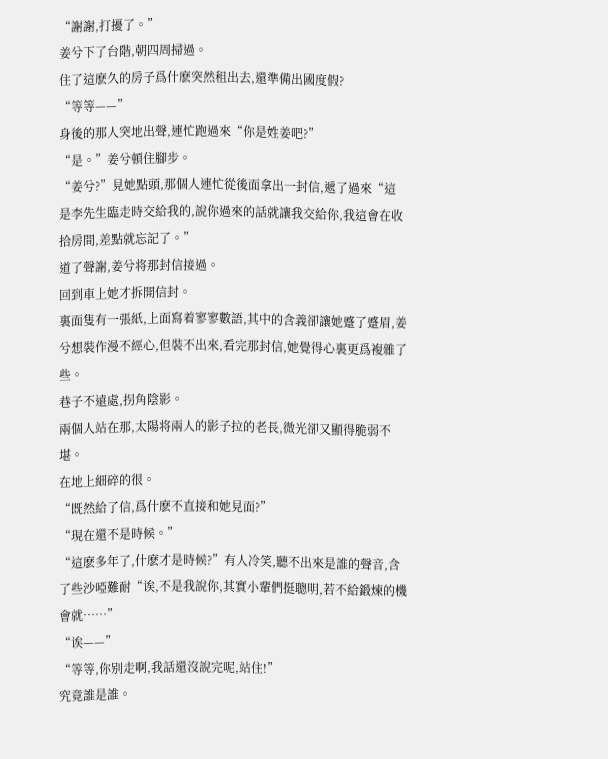“謝謝,打擾了。”
姜兮下了台階,朝四周掃過。
住了這麽久的房子爲什麽突然租出去,還準備出國度假?
“等等——”
身後的那人突地出聲,連忙跑過來“你是姓姜吧?”
“是。”姜兮頓住腳步。
“姜兮?”見她點頭,那個人連忙從後面拿出一封信,遞了過來“這是李先生臨走時交給我的,說你過來的話就讓我交給你,我這會在收拾房間,差點就忘記了。”
道了聲謝,姜兮将那封信接過。
回到車上她才拆開信封。
裏面隻有一張紙,上面寫着寥寥數語,其中的含義卻讓她蹙了蹙眉,姜兮想裝作漫不經心,但裝不出來,看完那封信,她覺得心裏更爲複雜了些。
巷子不遠處,拐角陰影。
兩個人站在那,太陽将兩人的影子拉的老長,微光卻又顯得脆弱不堪。
在地上細碎的很。
“既然給了信,爲什麽不直接和她見面?”
“現在還不是時候。”
“這麽多年了,什麽才是時候?”有人冷笑,聽不出來是誰的聲音,含了些沙啞難耐“诶,不是我說你,其實小輩們挺聰明,若不給鍛煉的機會就……”
“诶——”
“等等,你别走啊,我話還沒說完呢,站住!”
究竟誰是誰。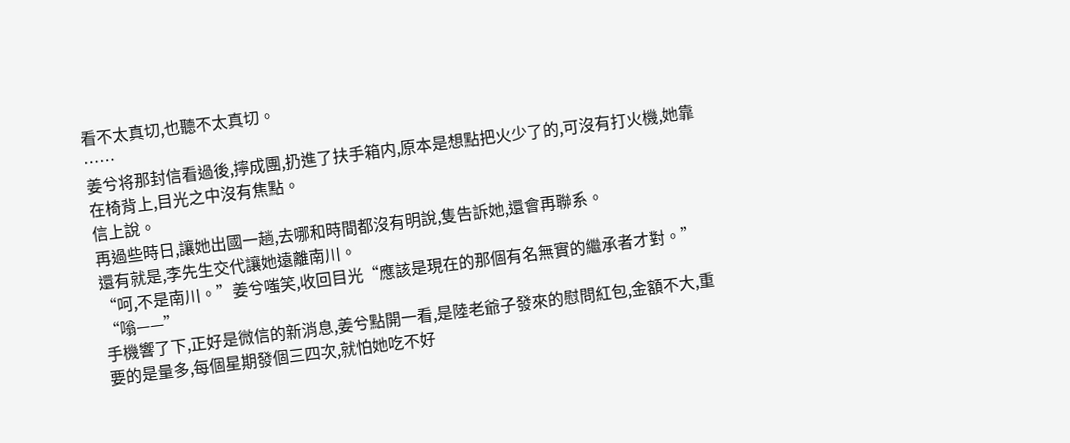看不太真切,也聽不太真切。
……
姜兮将那封信看過後,擰成團,扔進了扶手箱内,原本是想點把火少了的,可沒有打火機,她靠在椅背上,目光之中沒有焦點。
信上說。
再過些時日,讓她出國一趟,去哪和時間都沒有明說,隻告訴她,還會再聯系。
還有就是,李先生交代讓她遠離南川。
“呵,不是南川。”姜兮嗤笑,收回目光“應該是現在的那個有名無實的繼承者才對。”
“嗡——”
手機響了下,正好是微信的新消息,姜兮點開一看,是陸老爺子發來的慰問紅包,金額不大,重要的是量多,每個星期發個三四次,就怕她吃不好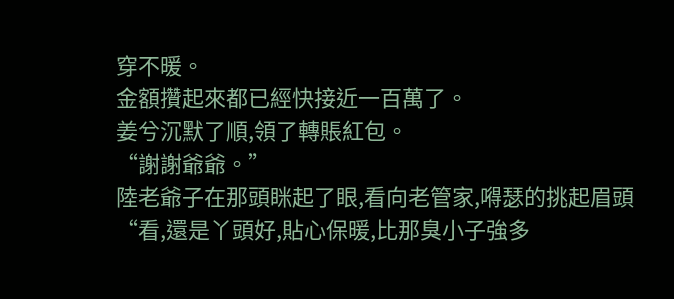穿不暖。
金額攢起來都已經快接近一百萬了。
姜兮沉默了順,領了轉賬紅包。
“謝謝爺爺。”
陸老爺子在那頭眯起了眼,看向老管家,嘚瑟的挑起眉頭“看,還是丫頭好,貼心保暖,比那臭小子強多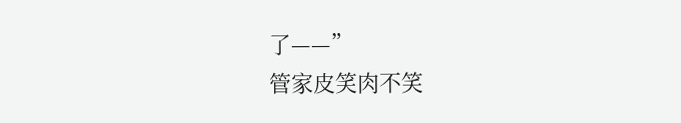了——”
管家皮笑肉不笑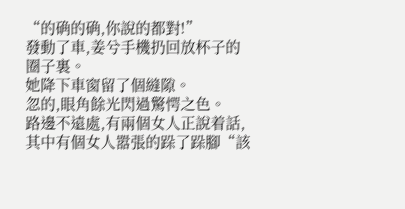“的确的确,你說的都對!”
發動了車,姜兮手機扔回放杯子的圈子裏。
她降下車窗留了個縫隙。
忽的,眼角餘光閃過驚愕之色。
路邊不遠處,有兩個女人正說着話,其中有個女人嚣張的跺了跺腳“該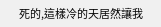死的,這樣冷的天居然讓我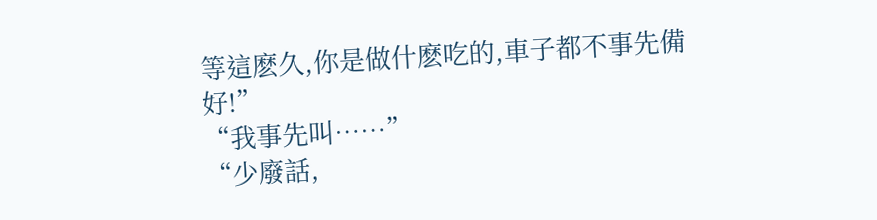等這麽久,你是做什麽吃的,車子都不事先備好!”
“我事先叫……”
“少廢話,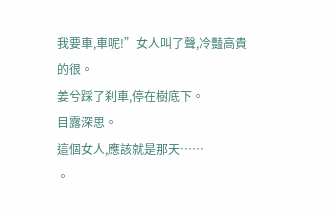我要車,車呢!”女人叫了聲,冷豔高貴的很。
姜兮踩了刹車,停在樹底下。
目露深思。
這個女人,應該就是那天……
。